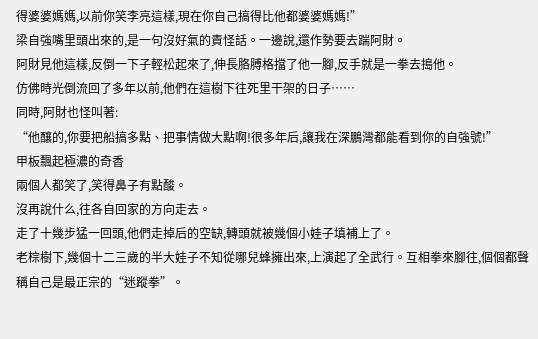得婆婆媽媽,以前你笑李亮這樣,現在你自己搞得比他都婆婆媽媽!”
梁自強嘴里頭出來的,是一句沒好氣的責怪話。一邊說,還作勢要去踹阿財。
阿財見他這樣,反倒一下子輕松起來了,伸長胳膊格擋了他一腳,反手就是一拳去搗他。
仿佛時光倒流回了多年以前,他們在這樹下往死里干架的日子……
同時,阿財也怪叫著:
“他釀的,你要把船搞多點、把事情做大點啊!很多年后,讓我在深鵬灣都能看到你的自強號!”
甲板飄起極濃的奇香
兩個人都笑了,笑得鼻子有點酸。
沒再說什么,往各自回家的方向走去。
走了十幾步猛一回頭,他們走掉后的空缺,轉頭就被幾個小娃子填補上了。
老棕樹下,幾個十二三歲的半大娃子不知從哪兒蜂擁出來,上演起了全武行。互相拳來腳往,個個都聲稱自己是最正宗的“迷蹤拳”。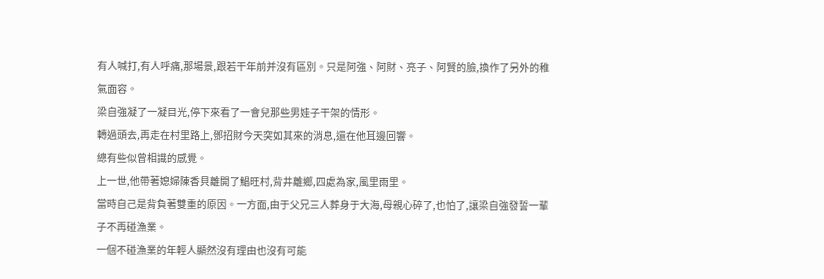有人喊打,有人呼痛,那場景,跟若干年前并沒有區別。只是阿強、阿財、亮子、阿賢的臉,換作了另外的稚氣面容。
梁自強凝了一凝目光,停下來看了一會兒那些男娃子干架的情形。
轉過頭去,再走在村里路上,鄧招財今天突如其來的消息,還在他耳邊回響。
總有些似曾相識的感覺。
上一世,他帶著媳婦陳香貝離開了鯧旺村,背井離鄉,四處為家,風里雨里。
當時自己是背負著雙重的原因。一方面,由于父兄三人葬身于大海,母親心碎了,也怕了,讓梁自強發誓一輩子不再碰漁業。
一個不碰漁業的年輕人顯然沒有理由也沒有可能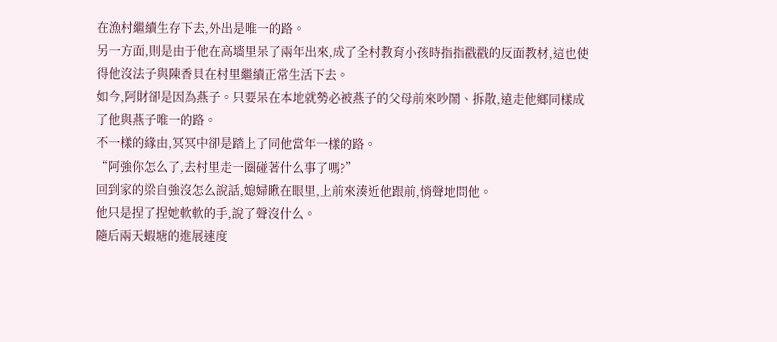在漁村繼續生存下去,外出是唯一的路。
另一方面,則是由于他在高墻里呆了兩年出來,成了全村教育小孩時指指戳戳的反面教材,這也使得他沒法子與陳香貝在村里繼續正常生活下去。
如今,阿財卻是因為燕子。只要呆在本地就勢必被燕子的父母前來吵鬧、拆散,遠走他鄉同樣成了他與燕子唯一的路。
不一樣的緣由,冥冥中卻是踏上了同他當年一樣的路。
“阿強你怎么了,去村里走一圈碰著什么事了嗎?”
回到家的梁自強沒怎么說話,媳婦瞅在眼里,上前來湊近他跟前,悄聲地問他。
他只是捏了捏她軟軟的手,說了聲沒什么。
隨后兩天蝦塘的進展速度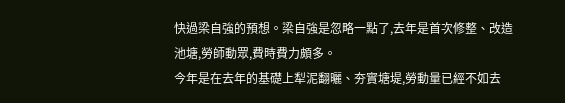快過梁自強的預想。梁自強是忽略一點了,去年是首次修整、改造池塘,勞師動眾,費時費力頗多。
今年是在去年的基礎上犁泥翻曬、夯實塘堤,勞動量已經不如去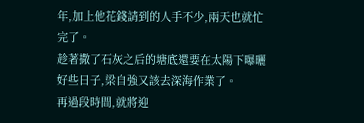年,加上他花錢請到的人手不少,兩天也就忙完了。
趁著撒了石灰之后的塘底還要在太陽下曝曬好些日子,梁自強又該去深海作業了。
再過段時間,就將迎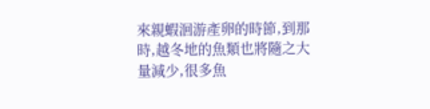來親蝦洄游產卵的時節,到那時,越冬地的魚類也將隨之大量減少,很多魚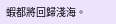蝦都將回歸淺海。